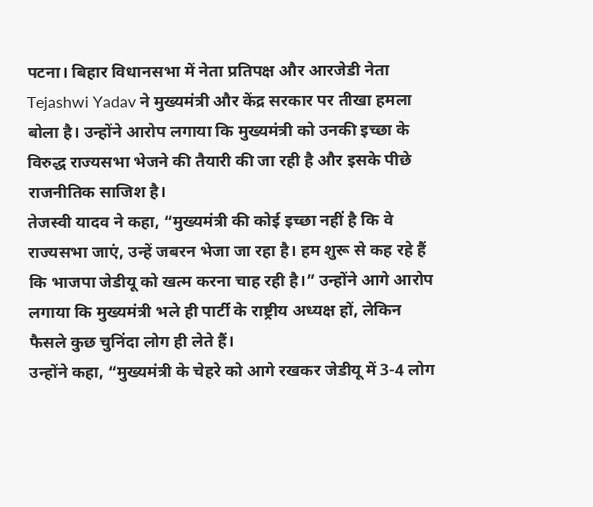पटना। बिहार विधानसभा में नेता प्रतिपक्ष और आरजेडी नेता Tejashwi Yadav ने मुख्यमंत्री और केंद्र सरकार पर तीखा हमला बोला है। उन्होंने आरोप लगाया कि मुख्यमंत्री को उनकी इच्छा के विरुद्ध राज्यसभा भेजने की तैयारी की जा रही है और इसके पीछे राजनीतिक साजिश है।
तेजस्वी यादव ने कहा, “मुख्यमंत्री की कोई इच्छा नहीं है कि वे राज्यसभा जाएं, उन्हें जबरन भेजा जा रहा है। हम शुरू से कह रहे हैं कि भाजपा जेडीयू को खत्म करना चाह रही है।” उन्होंने आगे आरोप लगाया कि मुख्यमंत्री भले ही पार्टी के राष्ट्रीय अध्यक्ष हों, लेकिन फैसले कुछ चुनिंदा लोग ही लेते हैं।
उन्होंने कहा, “मुख्यमंत्री के चेहरे को आगे रखकर जेडीयू में 3-4 लोग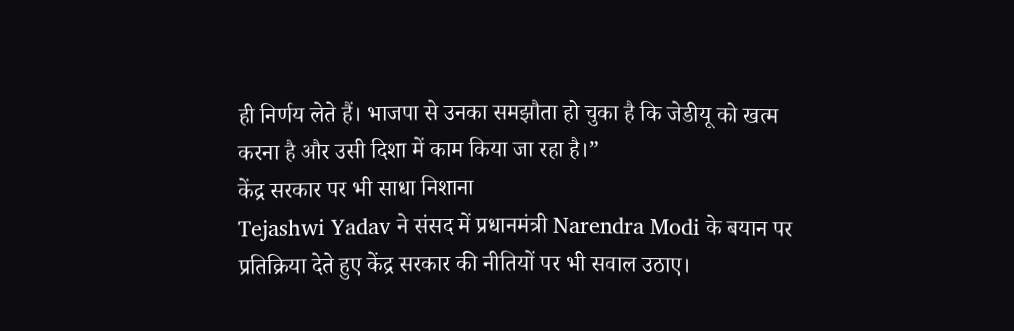ही निर्णय लेते हैं। भाजपा से उनका समझौता हो चुका है कि जेडीयू को खत्म करना है और उसी दिशा में काम किया जा रहा है।”
केंद्र सरकार पर भी साधा निशाना
Tejashwi Yadav ने संसद में प्रधानमंत्री Narendra Modi के बयान पर प्रतिक्रिया देते हुए केंद्र सरकार की नीतियों पर भी सवाल उठाए।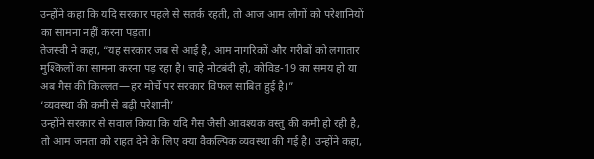उन्होंने कहा कि यदि सरकार पहले से सतर्क रहती, तो आज आम लोगों को परेशानियों का सामना नहीं करना पड़ता।
तेजस्वी ने कहा, “यह सरकार जब से आई है, आम नागरिकों और गरीबों को लगातार मुश्किलों का सामना करना पड़ रहा है। चाहे नोटबंदी हो, कोविड-19 का समय हो या अब गैस की किल्लत—हर मोर्चे पर सरकार विफल साबित हुई है।”
‘व्यवस्था की कमी से बढ़ी परेशानी’
उन्होंने सरकार से सवाल किया कि यदि गैस जैसी आवश्यक वस्तु की कमी हो रही है, तो आम जनता को राहत देने के लिए क्या वैकल्पिक व्यवस्था की गई है। उन्होंने कहा,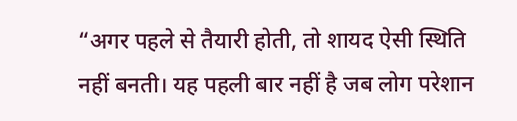“अगर पहले से तैयारी होती, तो शायद ऐसी स्थिति नहीं बनती। यह पहली बार नहीं है जब लोग परेशान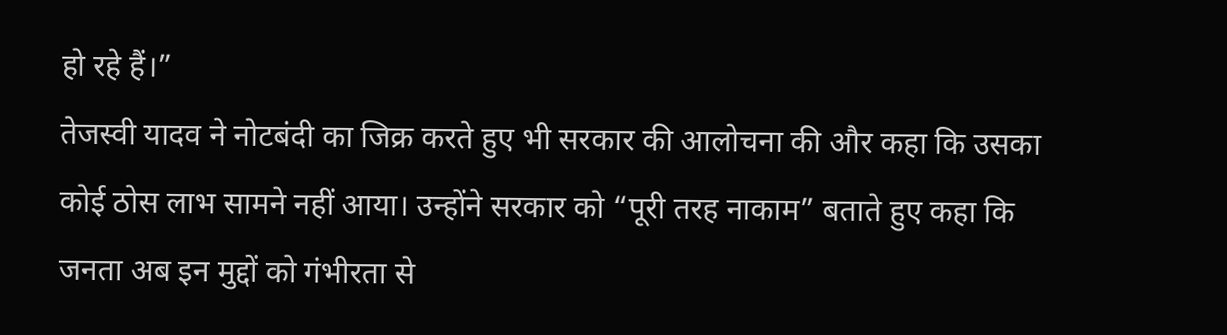हो रहे हैं।”
तेजस्वी यादव ने नोटबंदी का जिक्र करते हुए भी सरकार की आलोचना की और कहा कि उसका कोई ठोस लाभ सामने नहीं आया। उन्होंने सरकार को “पूरी तरह नाकाम” बताते हुए कहा कि जनता अब इन मुद्दों को गंभीरता से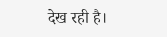देख रही है।